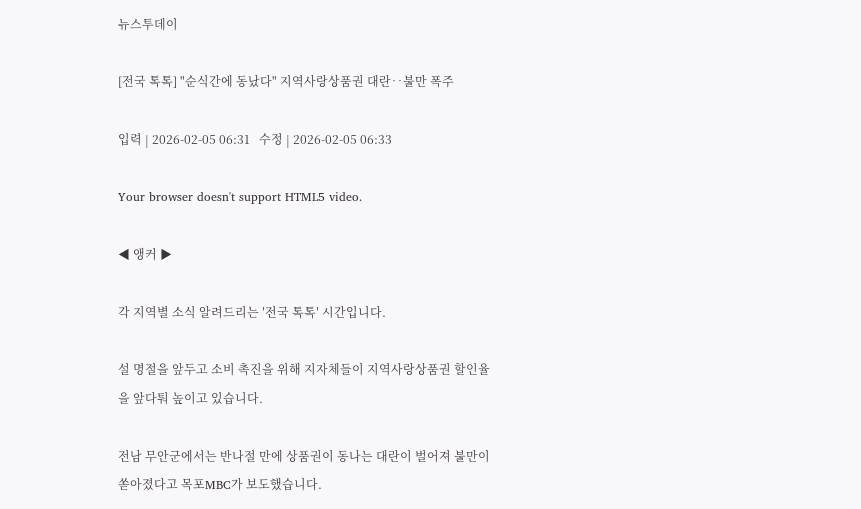뉴스투데이

[전국 톡톡] "순식간에 동났다" 지역사랑상품권 대란‥불만 폭주

입력 | 2026-02-05 06:31   수정 | 2026-02-05 06:33

Your browser doesn't support HTML5 video.

◀ 앵커 ▶

각 지역별 소식 알려드리는 ′전국 톡톡′ 시간입니다.

설 명절을 앞두고 소비 촉진을 위해 지자체들이 지역사랑상품권 할인율을 앞다퉈 높이고 있습니다.

전남 무안군에서는 반나절 만에 상품권이 동나는 대란이 벌어져 불만이 쏟아졌다고 목포MBC가 보도했습니다.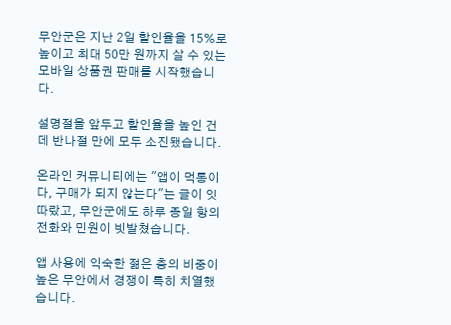무안군은 지난 2일 할인율을 15%로 높이고 최대 50만 원까지 살 수 있는 모바일 상품권 판매를 시작했습니다.

설명절을 앞두고 할인율을 높인 건데 반나절 만에 모두 소진됐습니다.

온라인 커뮤니티에는 ″앱이 먹통이다, 구매가 되지 않는다″는 글이 잇따랐고, 무안군에도 하루 종일 항의 전화와 민원이 빗발쳤습니다.

앱 사용에 익숙한 젊은 층의 비중이 높은 무안에서 경쟁이 특히 치열했습니다.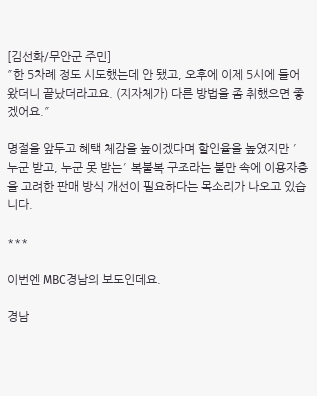[김선화/무안군 주민]
″한 5차례 정도 시도했는데 안 됐고, 오후에 이제 5시에 들어왔더니 끝났더라고요. (지자체가) 다른 방법을 좀 취했으면 좋겠어요.″

명절을 앞두고 혜택 체감을 높이겠다며 할인율을 높였지만 ′누군 받고, 누군 못 받는′ 복불복 구조라는 불만 속에 이용자층을 고려한 판매 방식 개선이 필요하다는 목소리가 나오고 있습니다.

***

이번엔 MBC경남의 보도인데요.

경남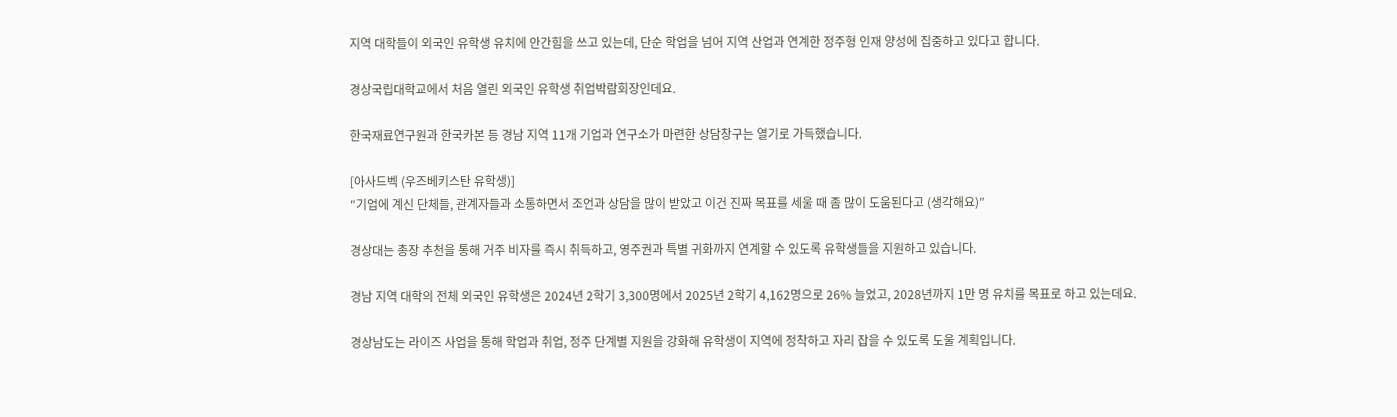지역 대학들이 외국인 유학생 유치에 안간힘을 쓰고 있는데, 단순 학업을 넘어 지역 산업과 연계한 정주형 인재 양성에 집중하고 있다고 합니다.

경상국립대학교에서 처음 열린 외국인 유학생 취업박람회장인데요.

한국재료연구원과 한국카본 등 경남 지역 11개 기업과 연구소가 마련한 상담창구는 열기로 가득했습니다.

[아사드벡 (우즈베키스탄 유학생)]
″기업에 계신 단체들, 관계자들과 소통하면서 조언과 상담을 많이 받았고 이건 진짜 목표를 세울 때 좀 많이 도움된다고 (생각해요)″

경상대는 총장 추천을 통해 거주 비자를 즉시 취득하고, 영주권과 특별 귀화까지 연계할 수 있도록 유학생들을 지원하고 있습니다.

경남 지역 대학의 전체 외국인 유학생은 2024년 2학기 3,300명에서 2025년 2학기 4,162명으로 26% 늘었고, 2028년까지 1만 명 유치를 목표로 하고 있는데요.

경상남도는 라이즈 사업을 통해 학업과 취업, 정주 단계별 지원을 강화해 유학생이 지역에 정착하고 자리 잡을 수 있도록 도울 계획입니다.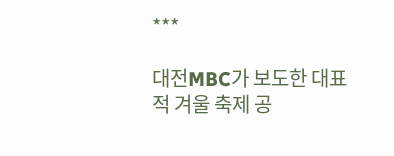***

대전MBC가 보도한 대표적 겨울 축제 공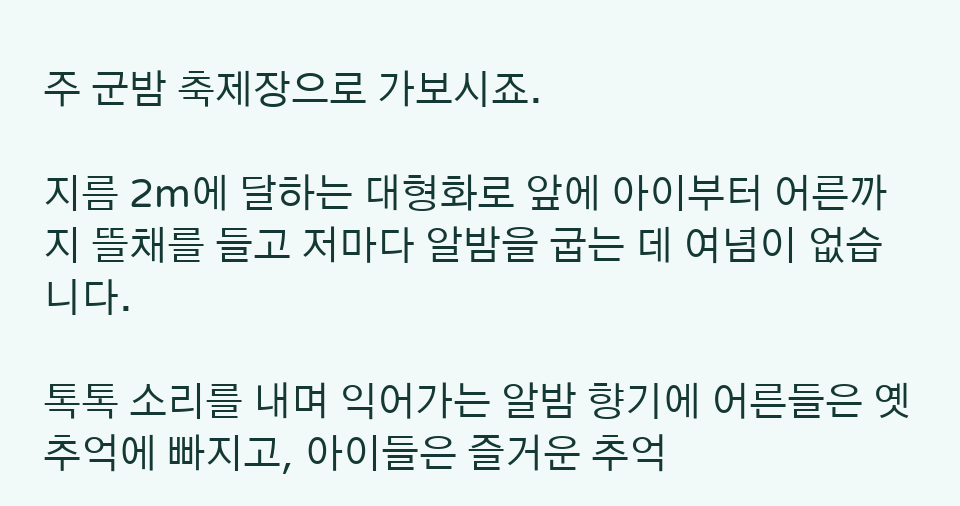주 군밤 축제장으로 가보시죠.

지름 2m에 달하는 대형화로 앞에 아이부터 어른까지 뜰채를 들고 저마다 알밤을 굽는 데 여념이 없습니다.

톡톡 소리를 내며 익어가는 알밤 향기에 어른들은 옛 추억에 빠지고, 아이들은 즐거운 추억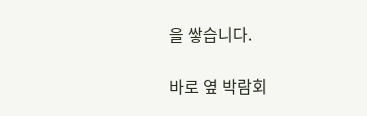을 쌓습니다.

바로 옆 박람회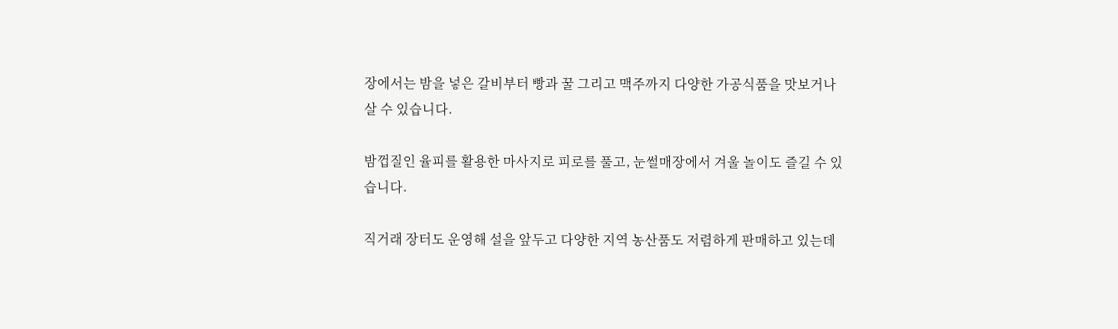장에서는 밤을 넣은 갈비부터 빵과 꿀 그리고 맥주까지 다양한 가공식품을 맛보거나 살 수 있습니다.

밤껍질인 율피를 활용한 마사지로 피로를 풀고, 눈썰매장에서 겨울 놀이도 즐길 수 있습니다.

직거래 장터도 운영해 설을 앞두고 다양한 지역 농산품도 저렴하게 판매하고 있는데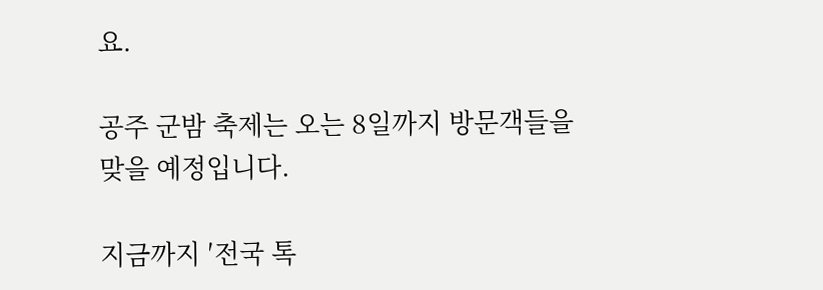요.

공주 군밤 축제는 오는 8일까지 방문객들을 맞을 예정입니다.

지금까지 ′전국 톡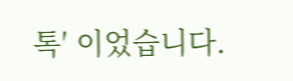톡′ 이었습니다.